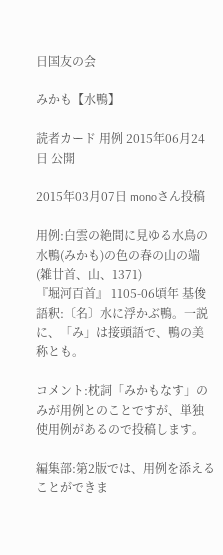日国友の会

みかも【水鴨】

読者カード 用例 2015年06月24日 公開

2015年03月07日 monoさん投稿

用例:白雲の絶間に見ゆる水鳥の水鴨(みかも)の色の春の山の端(雑廿首、山、1371)
『堀河百首』 1105-06頃年 基俊
語釈:〔名〕水に浮かぶ鴨。一説に、「み」は接頭語で、鴨の美称とも。

コメント:枕詞「みかもなす」のみが用例とのことですが、単独使用例があるので投稿します。

編集部:第2版では、用例を添えることができま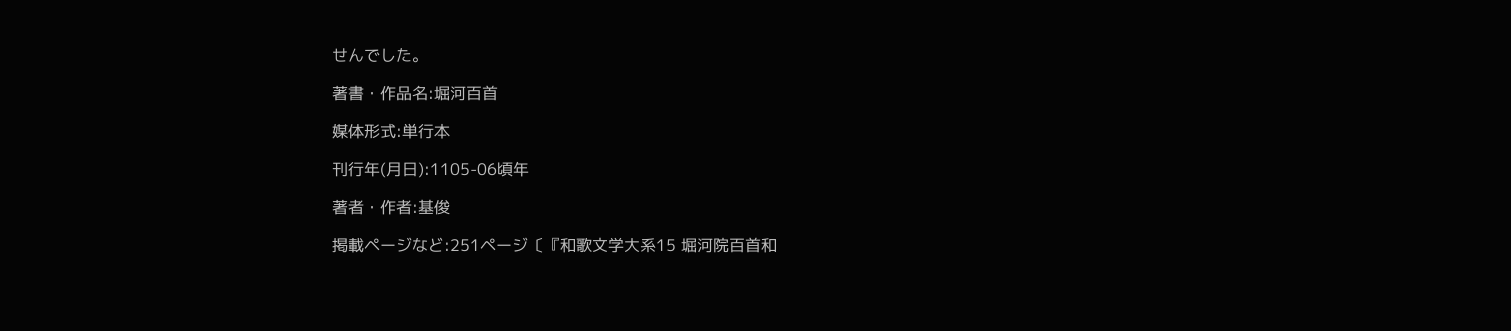せんでした。

著書・作品名:堀河百首

媒体形式:単行本

刊行年(月日):1105-06頃年

著者・作者:基俊

掲載ページなど:251ページ〔『和歌文学大系15 堀河院百首和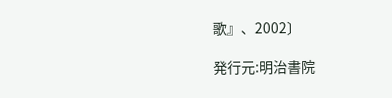歌』、2002〕

発行元:明治書院